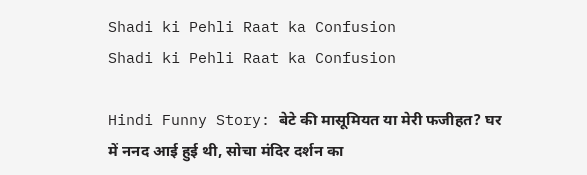Shadi ki Pehli Raat ka Confusion
Shadi ki Pehli Raat ka Confusion

Hindi Funny Story: बेटे की मासूमियत या मेरी फजीहत? घर में ननद आई हुई थी, सोचा मंदिर दर्शन का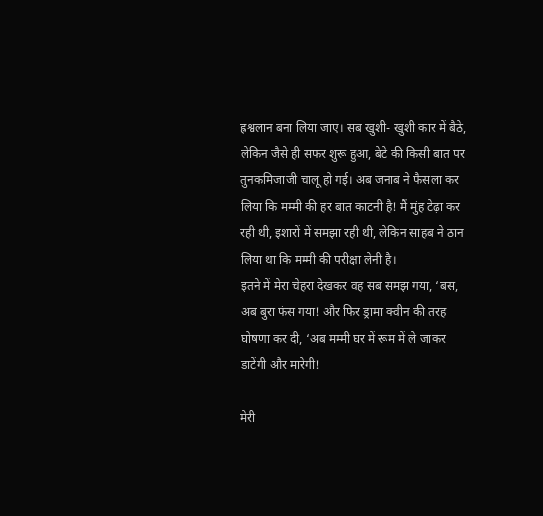ह्रश्वलान बना लिया जाए। सब खुशी- खुशी कार में बैठे, लेकिन जैसे ही सफर शुरू हुआ, बेटे की किसी बात पर तुनकमिजाजी चालू हो गई। अब जनाब ने फैसला कर लिया कि मम्मी की हर बात काटनी है! मैं मुंह टेढ़ा कर रही थी, इशारों में समझा रही थी, लेकिन साहब ने ठान लिया था कि मम्मी की परीक्षा लेनी है।
इतने में मेरा चेहरा देखकर वह सब समझ गया, ‘बस, अब बुरा फंस गया! और फिर ड्रामा क्वीन की तरह घोषणा कर दी, ‘अब मम्मी घर में रूम में ले जाकर डाटेंगी और मारेगी!

मेरी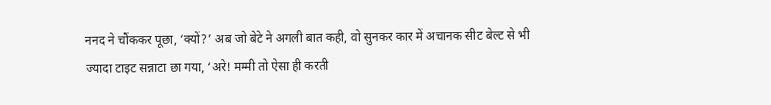ननद ने चौंककर पूछा, ‘क्यों?’ अब जो बेटे ने अगली बात कही, वो सुनकर कार में अचानक सीट बेल्ट से भी ज्यादा टाइट सन्नाटा छा गया, ‘अरे! मम्मी तो ऐसा ही करती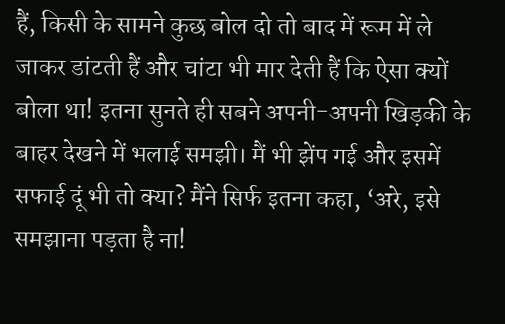हैं, किसी के सामने कुछ बोल दो तो बाद में रूम में ले जाकर डांटती हैं और चांटा भी मार देती हैं कि ऐसा क्यों बोला था! इतना सुनते ही सबने अपनी-अपनी खिड़की के बाहर देखने में भलाई समझी। मैं भी झेंप गई और इसमें सफाई दूं भी तो क्या? मैंने सिर्फ इतना कहा, ‘अरे, इसे समझाना पड़ता है ना!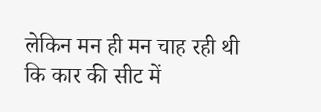लेकिन मन ही मन चाह रही थी कि कार की सीट में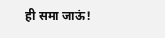ही समा जाऊं!